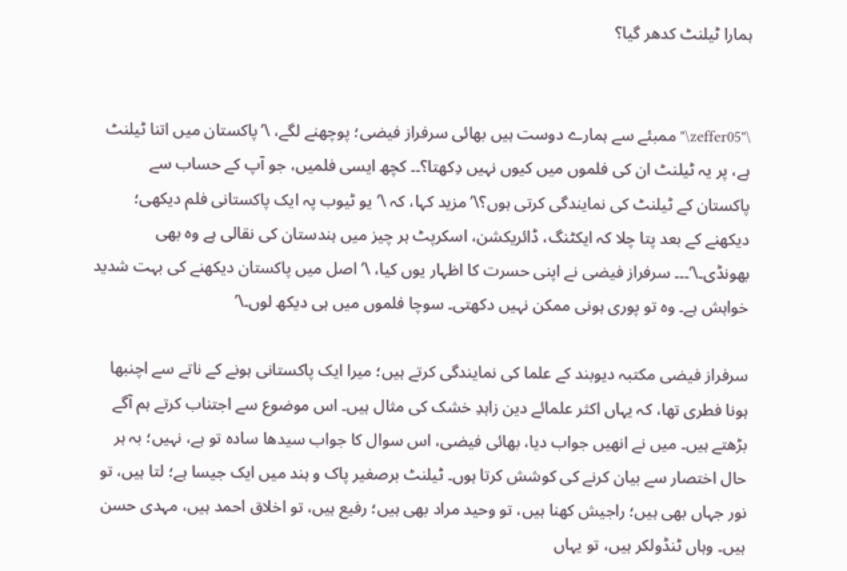ہمارا ٹیلنٹ کدھر گیا؟


\"zeffer05\"ممبئے سے ہمارے دوست ہیں بھائی سرفراز فیضی؛ پوچھنے لگے، \’پاکستان میں اتنا ٹیلنٹ ہے، پر یہ ٹیلنٹ ان کی فلموں میں‌ کیوں نہیں دِکھتا؟۔۔ کچھ ایسی فلمیں، جو آپ کے حساب سے پاکستان کے ٹیلنٹ کی نمایندگی کرتی ہوں؟\’ مزید کہا، کہ \’یو ٹیوب پہ ایک پاکستانی فلم دیکھی؛ دیکھنے کے بعد پتا چلا کہ ایکٹنگ، ڈائریکشن، اسکرپٹ ہر چیز میں ہندستان کی نقالی ہے وہ بھی بھونڈی۔\’۔۔۔ سرفراز فیضی نے اپنی حسرت کا اظہار یوں کیا، \’اصل میں پاکستان دیکھنے کی بہت شدید خواہش ہے۔ وہ تو پوری ہونی ممکن نہیں دکھتی۔ سوچا فلموں میں ہی دیکھ لوں۔\’

سرفراز فیضی مکتبہ دیوبند کے علما کی نمایندگی کرتے ہیں؛ میرا ایک پاکستانی ہونے کے ناتے سے اچنبھا ہونا فطری تھا، کہ یہاں اکثر علمائے دین زاہدِ خشک کی مثال ہیں۔ اس موضوع سے اجتناب کرتے ہم آگے بڑھتے ہیں۔ میں نے انھیں جواب دیا، بھائی فیضی، اس سوال کا جواب سیدھا سادہ تو ہے، نہیں؛ بہ ہر حال اختصار سے بیان کرنے کی کوشش کرتا ہوں۔ ٹیلنٹ برصغیر پاک و ہند میں ایک جیسا ہے؛ لتا ہیں، تو نور جہاں بھی ہیں؛ راجیش کھنا ہیں، تو وحید مراد بھی ہیں؛ رفیع ہیں، تو اخلاق احمد ہیں، مہدی حسن ہیں۔ وہاں ٹنڈولکر ہیں، تو یہاں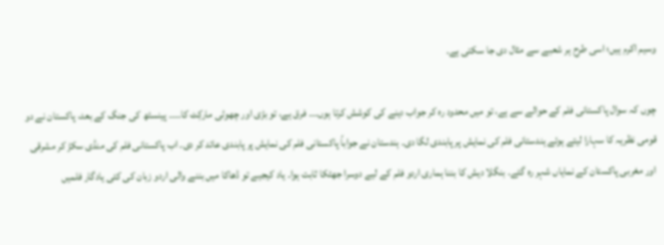وسیم اکرم ہیں؛ اسی طرح ہر شعبے سے مثال دی جا سکتی ہے۔

چوں کہ سوال پاکستانی فلم کے حوالے سے ہے، تو میں محدود رہ کر جواب دینے کی کوشش کرتا ہوں۔۔۔ فرق ہے، تو بڑی اور چھوٹی مارکِٹ کا۔۔۔۔ پینسٹھ کی جنگ کے بعد، پاکستان نے دو قومی نظریہ کا سہارا لیتے ہوئے ہندستانی فلم کی نمایش پر پابندی لگا دی۔ ہندستان نے جواباً پاکستانی فلم کی نمایش پر پابندی عائد کر دی۔ اب پاکستانی فلم کی منڈی سکڑ کر مشرقی اور مغربی پاکستان کے نمایاں شہر رہ گئے۔ بنگلا دیش کا بننا ہماری اردو فلم کے لیے دوسرا جھٹکا ثابت ہوا۔ یاد کیجیے تو ڈھاکا میں بننے والی اردو زبان کی کئی یادگار فلمیں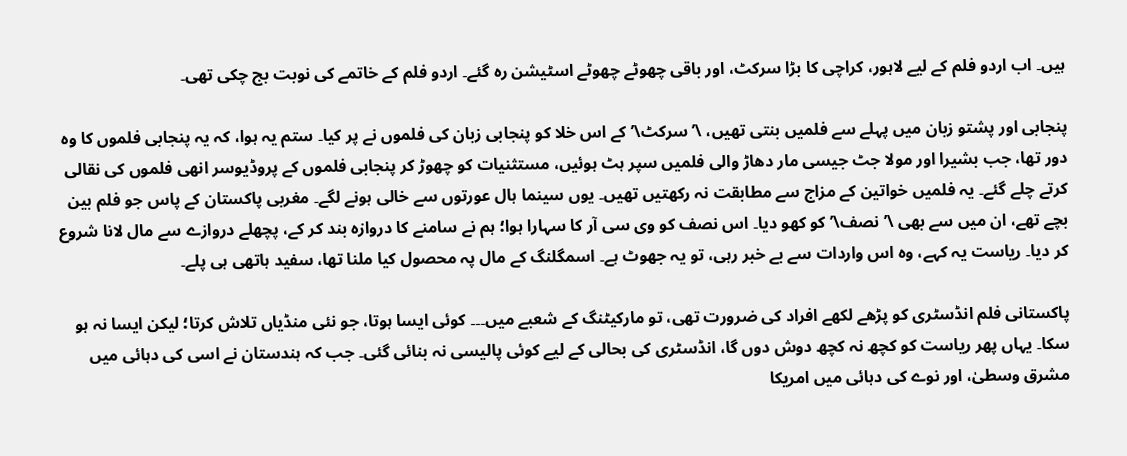ہیں۔ اب اردو فلم کے لیے لاہور، کراچی کا بڑا سرکٹ، اور باقی چھوٹے چھوٹے اسٹیشن رہ گئے۔ اردو فلم کے خاتمے کی نوبت بج چکی تھی۔

پنجابی اور پشتو زبان میں پہلے سے فلمیں بنتی تھیں، \’سرکٹ\’ کے اس خلا کو پنجابی زبان کی فلموں نے پر کیا۔ ستم یہ ہوا، کہ یہ پنجابی فلموں کا وہ دور تھا، جب بشیرا اور مولا جٹ جیسی مار دھاڑ والی فلمیں سپر ہٹ ہوئیں، مستثنیات کو چھوڑ کر پنجابی فلموں کے پروڈیوسر انھی فلموں کی نقالی کرتے چلے گئے۔ یہ فلمیں خواتین کے مزاج سے مطابقت نہ رکھتیں تھیں۔ یوں سینما ہال عورتوں سے خالی ہونے لگے۔ مغربی پاکستان کے پاس جو فلم بین بچے تھے، ان میں سے بھی \’نصف\’ کو کھو دیا۔ اس نصف کو وی سی آر کا سہارا ہوا؛ ہم نے سامنے کا دروازہ بند کر کے، پچھلے دروازے سے مال لانا شروع کر دیا۔ ریاست یہ کہے، وہ اس واردات سے بے خبر رہی، تو یہ جھوٹ ہے۔ اسمگلنگ کے مال پہ محصول کیا ملنا تھا، سفید ہاتھی ہی پلے۔

پاکستانی فلم انڈسٹری کو پڑھے لکھے افراد کی ضرورت تھی، تو مارکیٹنگ کے شعبے میں۔۔۔ کوئی ایسا ہوتا، جو نئی منڈیاں تلاش کرتا؛ لیکن ایسا نہ ہو سکا۔ یہاں پھر ریاست کو کچھ نہ کچھ دوش دوں گا، انڈسٹری کی بحالی کے لیے کوئی پالیسی نہ بنائی گئی۔ جب کہ ہندستان نے اسی کی دہائی میں مشرق وسطیٰ، اور نوے کی دہائی میں امریکا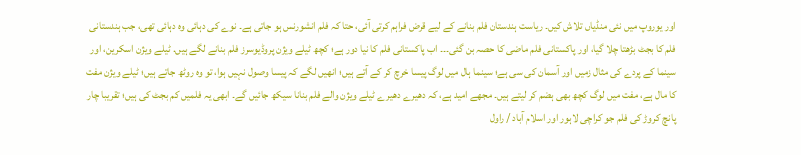اور یوروپ میں نئی منڈیاں تلاش کیں۔ ریاست ہندستان فلم بنانے کے لیے قرض فراہم کرتی آئی، حتا کہ فلم انشورنس ہو جاتی ہے۔ نوے کی دہائی وہ دہائی تھی، جب ہندستانی فلم کا بجٹ بڑھتا چلا گیا، اور پاکستانی فلم ماضی کا حصہ بن گئی۔۔۔ اب پاکستانی فلم کا نیا دور ہے؛ کچھ ٹیلے ویژن پروڈیوسرز فلم بنانے لگے ہیں. ٹیلے ویژن اسکرین، اور سینما کے پردے کی مثال زمیں اور آسمان کی سی ہے؛ سینما ہال میں لوگ پیسا خرچ کر کے آتے ہیں؛ انھیں لگے کہ پیسا وصول نہیں ہوا، تو وہ روٹھ جاتے ہیں؛ ٹیلے ویژن مفت کا مال ہے، مفت میں لوگ کچھ بھی ہضم کر لیتے ہیں۔ مجھے امید ہے، کہ دھیرے دھیرے ٹیلے ویژن والے فلم بنانا سیکھ جائیں گے۔ ابھی یہ فلمیں کم بجٹ کی ہیں؛ تقریبا چار پانچ کروڑ کی فلم جو کراچی لاہور اور اسلام آباد / راول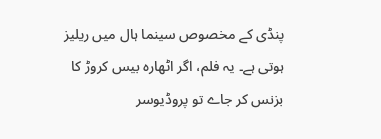پنڈی کے مخصوص سینما ہال میں ریلیز ہوتی ہے۔ یہ فلم، اگر اٹھارہ بیس کروڑ کا بزنس کر جاے تو پروڈیوسر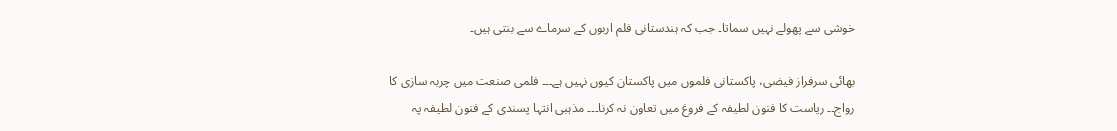خوشی سے پھولے نہیں سماتا۔ جب کہ ہندستانی فلم اربوں کے سرماے سے بنتی ہیں۔

بھائی سرفراز فیضی، پاکستانی فلموں میں پاکستان کیوں نہیں ہے۔۔۔ فلمی صنعت میں چربہ سازی کا رواج۔۔ ریاست کا فنون لطیفہ کے فروغ میں تعاون نہ کرنا۔۔۔ مذہبی انتہا پسندی کے فنون لطیفہ پہ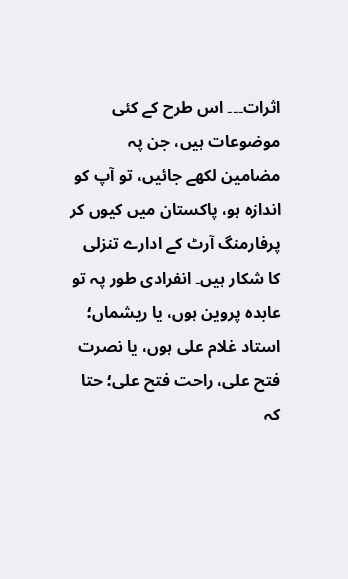اثرات۔۔۔ اس طرح کے کئی موضوعات ہیں، جن پہ مضامین لکھے جائیں، تو آپ کو اندازہ ہو، پاکستان میں کیوں کر پرفارمنگ آرٹ کے ادارے تنزلی کا شکار ہیں۔ انفرادی طور پہ تو عابدہ پروین ہوں، یا ریشماں؛ استاد غلام علی ہوں، یا نصرت فتح علی، راحت فتح علی؛ حتا کہ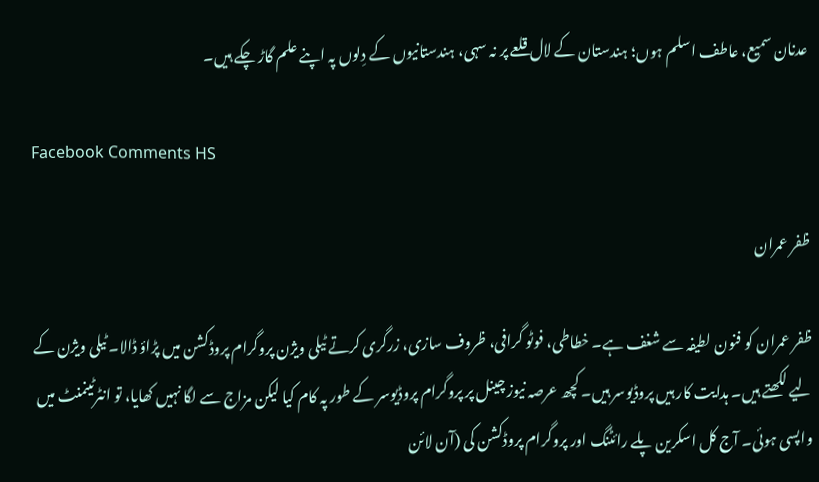عدنان سمیع، عاطف اسلم ہوں؛ ہندستان کے لال قلعے پر نہ سہی، ہندستانیوں کے دِلوں پہ اپنے علم گاڑ چکے ہیں۔

Facebook Comments HS

ظفر عمران

ظفر عمران کو فنون لطیفہ سے شغف ہے۔ خطاطی، فوٹو گرافی، ظروف سازی، زرگری کرتے ٹیلی ویژن پروگرام پروڈکشن میں پڑاؤ ڈالا۔ ٹیلی ویژن کے لیے لکھتے ہیں۔ ہدایت کار ہیں پروڈیوسر ہیں۔ کچھ عرصہ نیوز چینل پر پروگرام پروڈیوسر کے طور پہ کام کیا لیکن مزاج سے لگا نہیں کھایا، تو انٹرٹینمنٹ میں واپسی ہوئی۔ آج کل اسکرین پلے رائٹنگ اور پروگرام پروڈکشن کی (آن لائن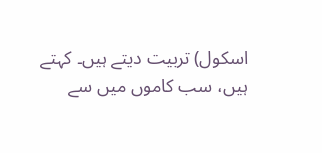اسکول) تربیت دیتے ہیں۔ کہتے ہیں، سب کاموں میں سے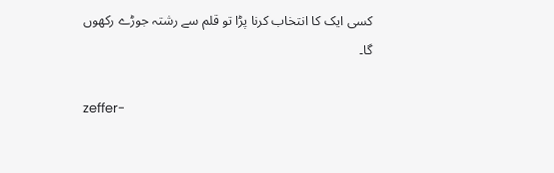کسی ایک کا انتخاب کرنا پڑا تو قلم سے رشتہ جوڑے رکھوں گا۔

zeffer-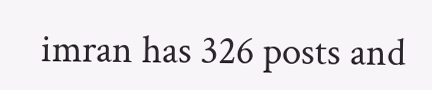imran has 326 posts and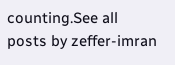counting.See all posts by zeffer-imran